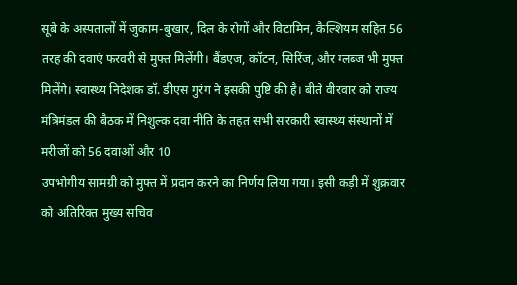सूबे के अस्पतालों में जुकाम-बुखार, दिल के रोगों और विटामिन, कैल्शियम सहित 56 तरह की दवाएं फरवरी से मुफ्त मिलेंगी। बैंडएज, कॉटन, सिरिंज, और ग्लब्ज भी मुफ्त मिलेंगे। स्वास्थ्य निदेशक डॉ. डीएस गुरंग ने इसकी पुष्टि की है। बीते वीरवार को राज्य मंत्रिमंडल की बैठक में निशुल्क दवा नीति के तहत सभी सरकारी स्वास्थ्य संस्थानों में मरीजों को 56 दवाओं और 10
उपभोगीय सामग्री को मुफ्त में प्रदान करने का निर्णय लिया गया। इसी कड़ी में शुक्रवार को अतिरिक्त मुख्य सचिव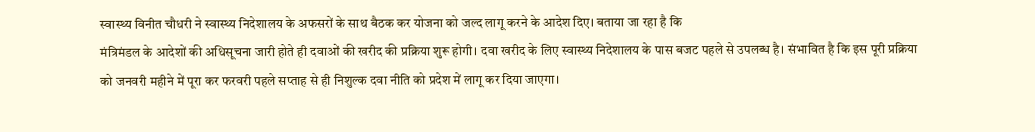स्वास्थ्य विनीत चौधरी ने स्वास्थ्य निदेशालय के अफसरों के साथ बैठक कर योजना को जल्द लागू करने के आदेश दिए। बताया जा रहा है कि
मंत्रिमंडल के आदेशों की अधिसूचना जारी होते ही दवाओं की खरीद की प्रक्रिया शुरू होगी। दवा खरीद के लिए स्वास्थ्य निदेशालय के पास बजट पहले से उपलब्ध है। संभावित है कि इस पूरी प्रक्रिया को जनवरी महीने में पूरा कर फरवरी पहले सप्ताह से ही निशुल्क दवा नीति को प्रदेश में लागू कर दिया जाएगा।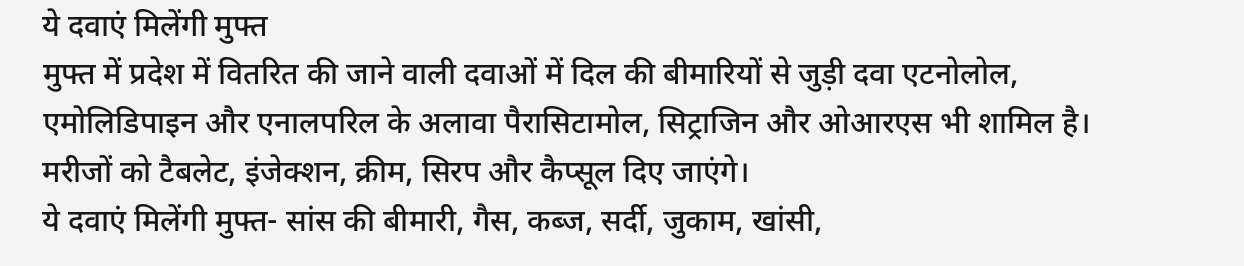ये दवाएं मिलेंगी मुफ्त
मुफ्त में प्रदेश में वितरित की जाने वाली दवाओं में दिल की बीमारियों से जुड़ी दवा एटनोलोल, एमोलिडिपाइन और एनालपरिल के अलावा पैरासिटामोल, सिट्राजिन और ओआरएस भी शामिल है। मरीजों को टैबलेट, इंजेक्शन, क्रीम, सिरप और कैप्सूल दिए जाएंगे।
ये दवाएं मिलेंगी मुफ्त- सांस की बीमारी, गैस, कब्ज, सर्दी, जुकाम, खांसी,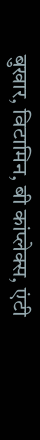बुखार, विटामिन, बी कांप्लेक्स, एंटी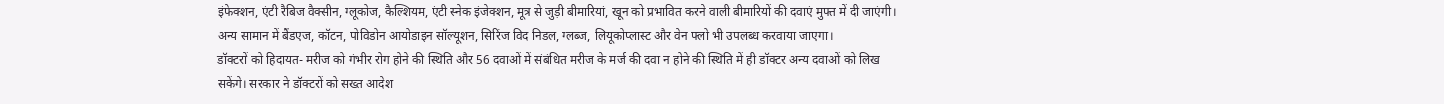इंफेक्शन, एंटी रैबिज वैक्सीन, ग्लूकोज, कैल्शियम, एंटी स्नेक इंजेक्शन, मूत्र से जुड़ी बीमारियां, खून को प्रभावित करने वाली बीमारियों की दवाएं मुफ्त में दी जाएंगी। अन्य सामान में बैंडएज, कॉटन, पोविडोन आयोडाइन सॉल्यूशन, सिरिंज विद निडल, ग्लब्ज, लियूकोप्लास्ट और वेन फ्लो भी उपलब्ध करवाया जाएगा।
डॉक्टरों को हिदायत- मरीज को गंभीर रोग होने की स्थिति और 56 दवाओं में संबंधित मरीज के मर्ज की दवा न होने की स्थिति में ही डॉक्टर अन्य दवाओं को लिख सकेंगे। सरकार ने डॉक्टरों को सख्त आदेश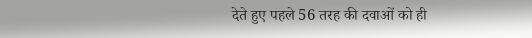देते हुए पहले 56 तरह की दवाओं को ही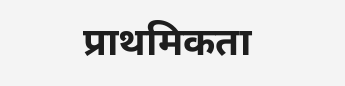प्राथमिकता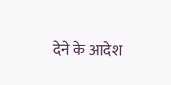देने के आदेश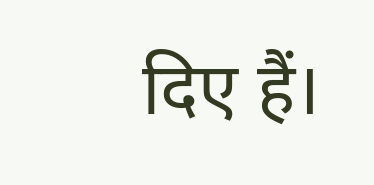दिए हैं।